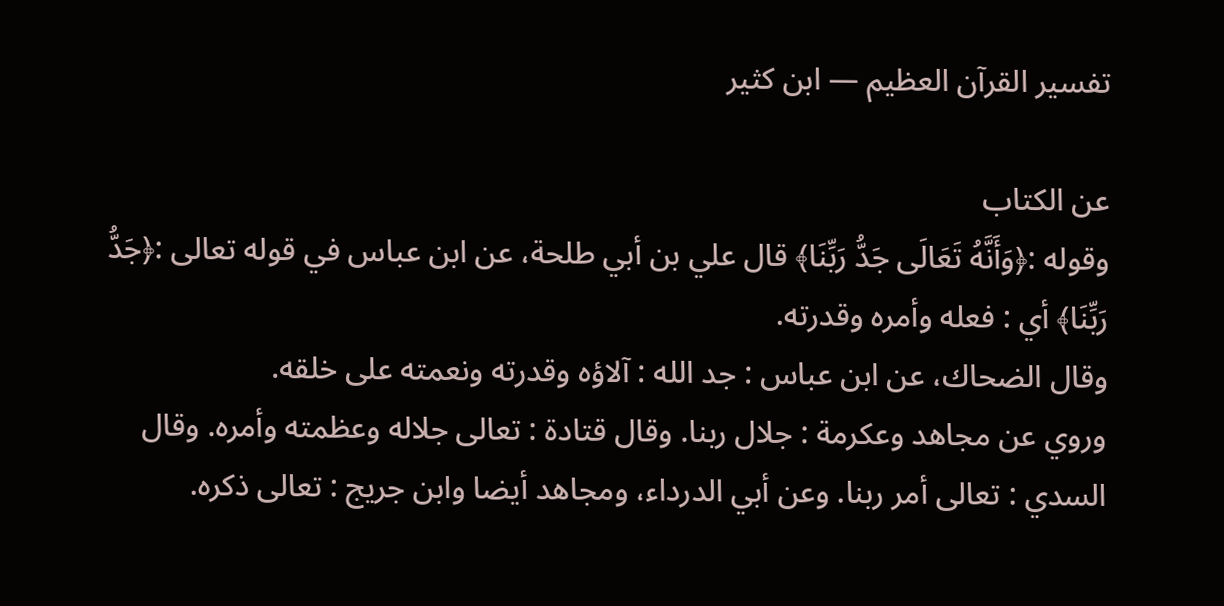تفسير القرآن العظيم — ابن كثير

عن الكتاب
وقوله :﴿وَأَنَّهُ تَعَالَى جَدُّ رَبِّنَا﴾ قال علي بن أبي طلحة، عن ابن عباس في قوله تعالى :﴿جَدُّ رَبِّنَا﴾ أي : فعله وأمره وقدرته.
وقال الضحاك، عن ابن عباس : جد الله : آلاؤه وقدرته ونعمته على خلقه.
وروي عن مجاهد وعكرمة : جلال ربنا. وقال قتادة : تعالى جلاله وعظمته وأمره. وقال السدي : تعالى أمر ربنا. وعن أبي الدرداء، ومجاهد أيضا وابن جريج : تعالى ذكره.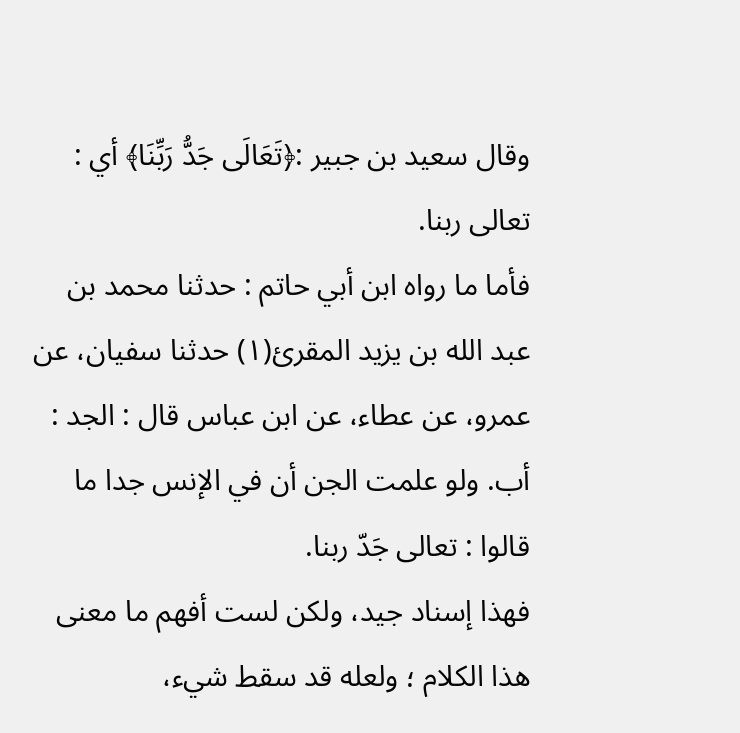وقال سعيد بن جبير :﴿تَعَالَى جَدُّ رَبِّنَا﴾ أي : تعالى ربنا.
فأما ما رواه ابن أبي حاتم : حدثنا محمد بن عبد الله بن يزيد المقرئ(١) حدثنا سفيان، عن عمرو، عن عطاء، عن ابن عباس قال : الجد : أب. ولو علمت الجن أن في الإنس جدا ما قالوا : تعالى جَدّ ربنا.
فهذا إسناد جيد، ولكن لست أفهم ما معنى هذا الكلام ؛ ولعله قد سقط شيء،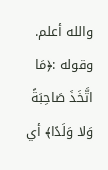والله أعلم. وقوله :﴿مَا اتَّخَذَ صَاحِبَةً وَلا وَلَدًا﴾ أي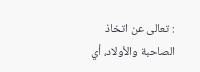: تعالى عن اتخاذ الصاحبة والأولاد، أي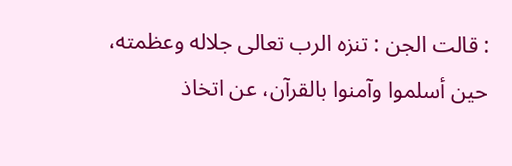: قالت الجن : تنزه الرب تعالى جلاله وعظمته، حين أسلموا وآمنوا بالقرآن، عن اتخاذ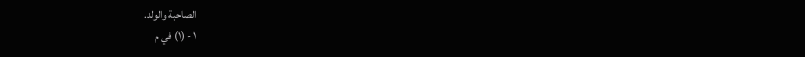الصاحبة والولد.
١ - (١) في م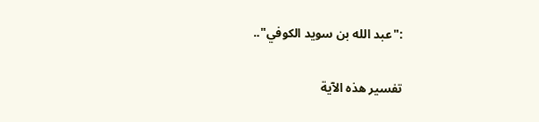:"عبد الله بن سويد الكوفي"..

تفسير هذه الآية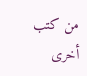من كتب أخرى